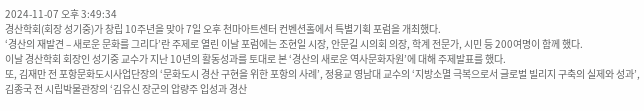2024-11-07 오후 3:49:34
경산학회(회장 성기중)가 창립 10주년을 맞아 7일 오후 천마아트센터 컨벤션홀에서 특별기획 포럼을 개최했다.
‘경산의 재발견 – 새로운 문화를 그리다’란 주제로 열린 이날 포럼에는 조현일 시장, 안문길 시의회 의장, 학계 전문가, 시민 등 200여명이 함께 했다.
이날 경산학회 회장인 성기중 교수가 지난 10년의 활동성과를 토대로 본 ‘경산의 새로운 역사문화자원’에 대해 주제발표를 했다.
또, 김재만 전 포항문화도시사업단장의 ‘문화도시 경산 구현을 위한 포항의 사례’, 정용교 영남대 교수의 ‘지방소멸 극복으로서 글로벌 빌리지 구축의 실제와 성과’, 김종국 전 시립박물관장의 ‘김유신 장군의 압량주 입성과 경산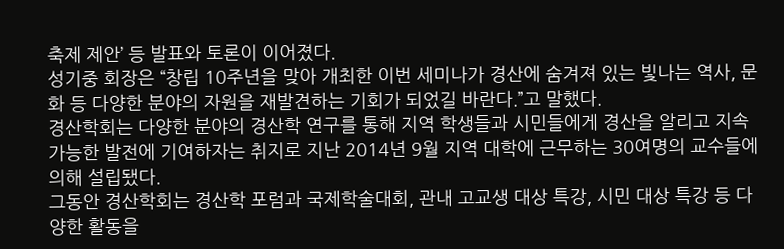축제 제안’ 등 발표와 토론이 이어졌다.
성기중 회장은 “창립 10주년을 맞아 개최한 이번 세미나가 경산에 숨겨져 있는 빛나는 역사, 문화 등 다양한 분야의 자원을 재발견하는 기회가 되었길 바란다.”고 말했다.
경산학회는 다양한 분야의 경산학 연구를 통해 지역 학생들과 시민들에게 경산을 알리고 지속 가능한 발전에 기여하자는 취지로 지난 2014년 9월 지역 대학에 근무하는 30여명의 교수들에 의해 설립됐다.
그동안 경산학회는 경산학 포럼과 국제학술대회, 관내 고교생 대상 특강, 시민 대상 특강 등 다양한 활동을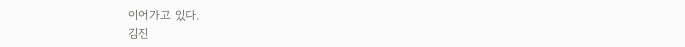이어가고 있다.
김진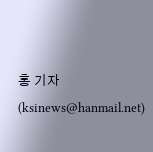홍 기자 (ksinews@hanmail.net)